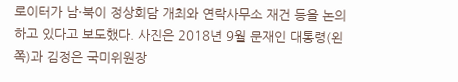로이터가 남·북이 정상회담 개최와 연락사무소 재건 등을 논의하고 있다고 보도했다. 사진은 2018년 9월 문재인 대통령(왼쪽)과 김정은 국미위원장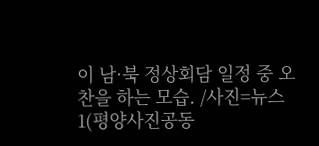이 남·북 정상회담 일정 중 오찬을 하는 모습. /사진=뉴스1(평양사진공동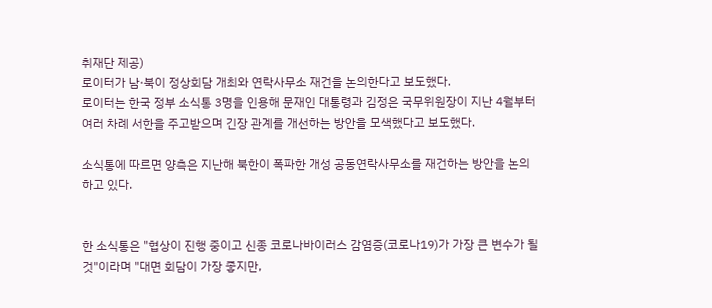취재단 제공)
로이터가 남·북이 정상회담 개최와 연락사무소 재건을 논의한다고 보도했다.
로이터는 한국 정부 소식통 3명을 인용해 문재인 대통령과 김정은 국무위원장이 지난 4월부터 여러 차례 서한을 주고받으며 긴장 관계를 개선하는 방안을 모색했다고 보도했다.

소식통에 따르면 양측은 지난해 북한이 폭파한 개성 공동연락사무소를 재건하는 방안을 논의하고 있다.


한 소식통은 "협상이 진행 중이고 신종 코로나바이러스 감염증(코로나19)가 가장 큰 변수가 될 것"이라며 "대면 회담이 가장 좋지만,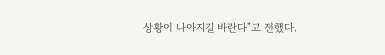상황이 나아지길 바란다"고 전했다.